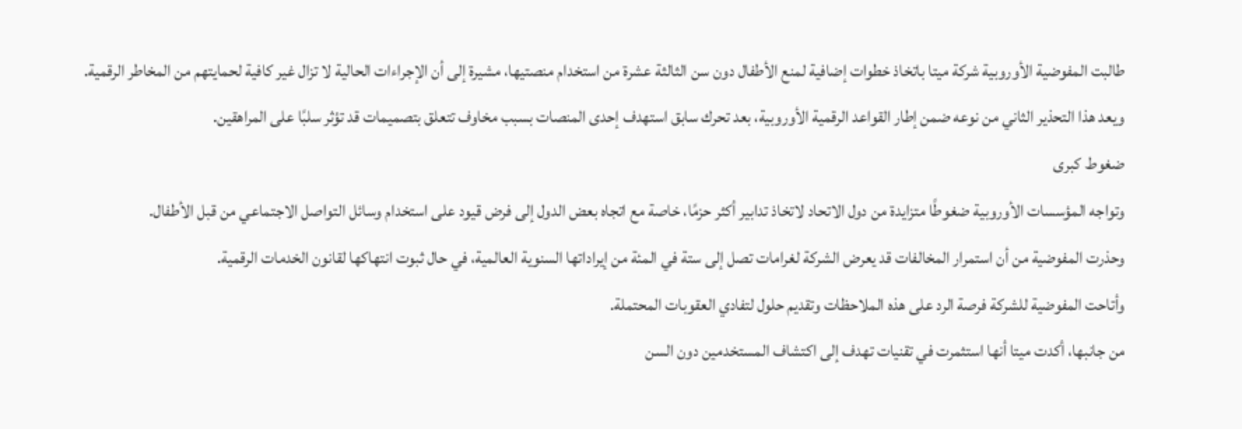طالبت المفوضية الأوروبية شركة ميتا باتخاذ خطوات إضافية لمنع الأطفال دون سن الثالثة عشرة من استخدام منصتيها، مشيرة إلى أن الإجراءات الحالية لا تزال غير كافية لحمايتهم من المخاطر الرقمية.
ويعد هذا التحذير الثاني من نوعه ضمن إطار القواعد الرقمية الأوروبية، بعد تحرك سابق استهدف إحدى المنصات بسبب مخاوف تتعلق بتصميمات قد تؤثر سلبًا على المراهقين.
ضغوط كبرى
وتواجه المؤسسات الأوروبية ضغوطًا متزايدة من دول الاتحاد لاتخاذ تدابير أكثر حزمًا، خاصة مع اتجاه بعض الدول إلى فرض قيود على استخدام وسائل التواصل الاجتماعي من قبل الأطفال.
وحذرت المفوضية من أن استمرار المخالفات قد يعرض الشركة لغرامات تصل إلى ستة في المئة من إيراداتها السنوية العالمية، في حال ثبوت انتهاكها لقانون الخدمات الرقمية.
وأتاحت المفوضية للشركة فرصة الرد على هذه الملاحظات وتقديم حلول لتفادي العقوبات المحتملة.
من جانبها، أكدت ميتا أنها استثمرت في تقنيات تهدف إلى اكتشاف المستخدمين دون السن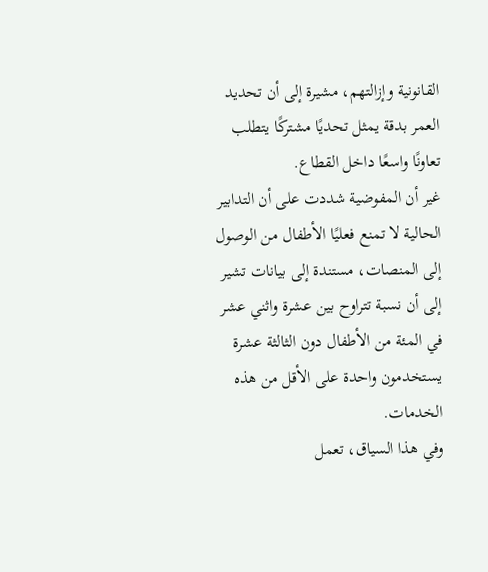القانونية وإزالتهم، مشيرة إلى أن تحديد العمر بدقة يمثل تحديًا مشتركًا يتطلب تعاونًا واسعًا داخل القطاع.
غير أن المفوضية شددت على أن التدابير الحالية لا تمنع فعليًا الأطفال من الوصول إلى المنصات، مستندة إلى بيانات تشير إلى أن نسبة تتراوح بين عشرة واثني عشر في المئة من الأطفال دون الثالثة عشرة يستخدمون واحدة على الأقل من هذه الخدمات.
وفي هذا السياق، تعمل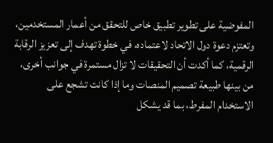المفوضية على تطوير تطبيق خاص للتحقق من أعمار المستخدمين، وتعتزم دعوة دول الاتحاد لاعتماده، في خطوة تهدف إلى تعزيز الرقابة الرقمية، كما أكدت أن التحقيقات لا تزال مستمرة في جوانب أخرى، من بينها طبيعة تصميم المنصات وما إذا كانت تشجع على الاستخدام المفرط، بما قد يشكل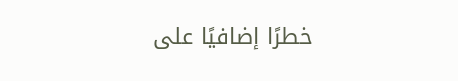خطرًا إضافيًا على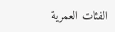الفئات العمرية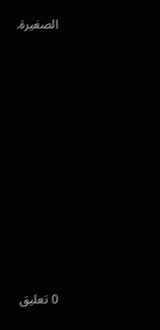الصغيرة.
















0 تعليق